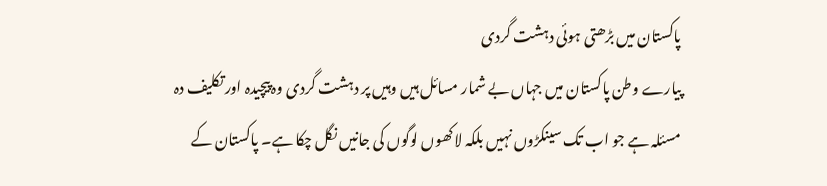پاکستان میں بڑھتی ہوئی دہشت گردی
پیارے وطن پاکستان میں جہاں بے شمار مسائل ہیں وہیں پر دہشت گردی وہ پیچیدہ اور تکلیف دہ مسئلہ ہے جو اب تک سینکڑوں نہیں بلکہ لاکھوں لوگوں کی جانیں نگل چکا ہے۔ پاکستان کے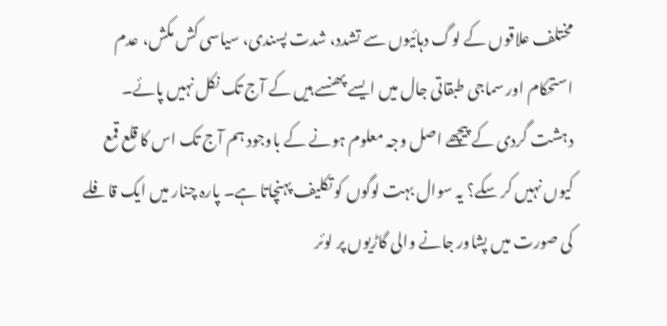مختلف علاقوں کے لوگ دہائیوں سے تشدد، شدت پسندی، سیاسی کش مکش، عدم استحکام اور سماجی طبقاتی جال میں ایسے پھنسے ہیں کے آج تک نکل نہیں پائے۔ دہشت گردی کے پیچھے اصل وجہ معلوم ہونے کے باوجود ہم آج تک اس کا قلع قمع کیوں نہیں کر سکے؟ یہ سوال بہت لوگوں کو تکلیف پہنچاتا ہے۔ پارہ چنار میں ایک قافلے کی صورت میں پشاور جانے والی گاڑیوں پر لوئر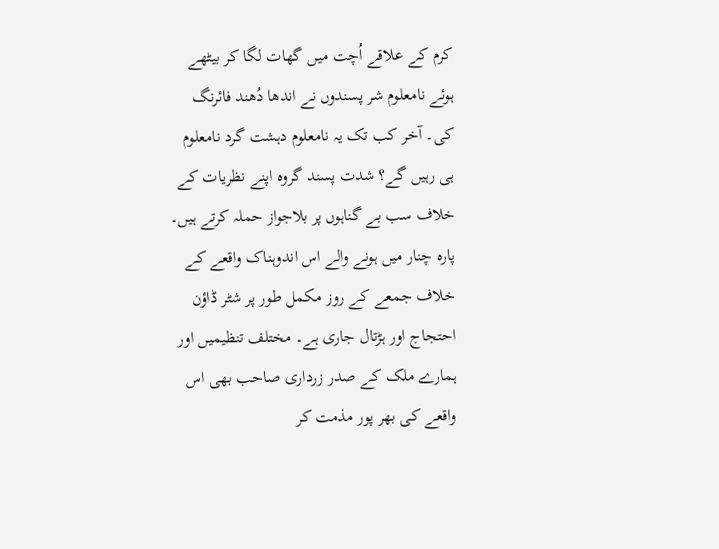کرم کے علاقے اُچت میں گھات لگا کر بیٹھے ہوئے نامعلوم شر پسندوں نے اندھا دُھند فائرنگ کی۔ آخر کب تک یہ نامعلوم دہشت گرد نامعلوم ہی رہیں گے؟ شدت پسند گروہ اپنے نظریات کے خلاف سب بے گناہوں پر بلاجواز حملہ کرتے ہیں۔
پارہ چنار میں ہونے والے اس اندوہناک واقعے کے خلاف جمعے کے روز مکمل طور پر شٹر ڈاؤن احتجاج اور ہڑتال جاری ہے۔ مختلف تنظیمیں اور ہمارے ملک کے صدر زرداری صاحب بھی اس واقعے کی بھر پور مذمت کر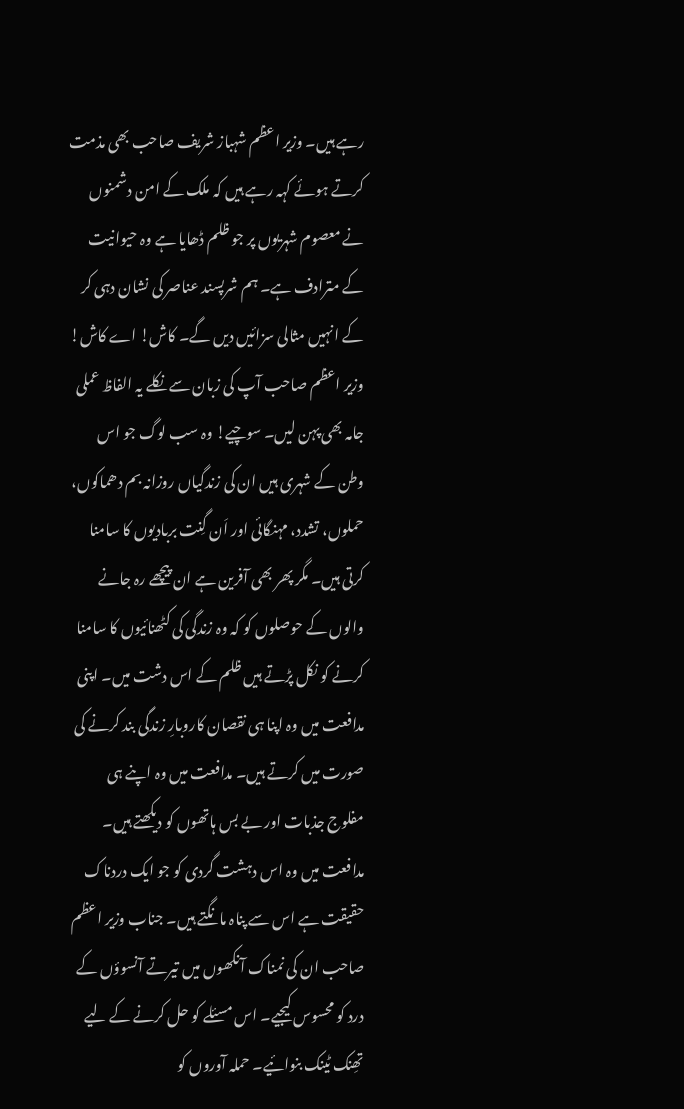رہے ہیں۔ وزیر اعظم شہباز شریف صاحب بھی مذمت کرتے ہوئے کہہ رہے ہیں کہ ملک کے امن دشمنوں نے معصوم شہریوں پر جو ظلم ڈھایا ہے وہ حیوانیت کے مترادف ہے۔ ہم شرپسند عناصر کی نشان دہی کر کے انہیں مثالی سزائیں دیں گے۔ کاش! اے کاش! وزیر اعظم صاحب آپ کی زبان سے نکلے یہ الفاظ عملی جامہ بھی پہن لیں۔ سوچیے! وہ سب لوگ جو اس وطن کے شہری ہیں ان کی زندگیاں روزانہ بم دھماکوں، حملوں، تشدد، مہنگائی اور اَن گِنت بربادیوں کا سامنا کرتی ہیں۔ مگر پھر بھی آفرین ہے ان پیچھے رہ جانے والوں کے حوصلوں کو کہ وہ زندگی کی کٹھنائیوں کا سامنا کرنے کو نکل پڑتے ہیں ظلم کے اس دشت میں۔ اپنی مدافعت میں وہ اپنا ہی نقصان کاروبارِ زندگی بند کرنے کی صورت میں کرتے ہیں۔ مدافعت میں وہ اپنے ہی مفلوج جذبات اور بے بس ہاتھوں کو دیکھتے ہیں۔ مدافعت میں وہ اس دہشت گردی کو جو ایک دردناک حقیقت ہے اس سے پناہ مانگتے ہیں۔ جناب وزیر اعظم صاحب ان کی نمناک آنکھوں میں تیرتے آنسوؤں کے درد کو محسوس کیجیے۔ اس مسئلے کو حل کرنے کے لیے تھِنک ٹینک بنوائیے۔ حملہ آوروں کو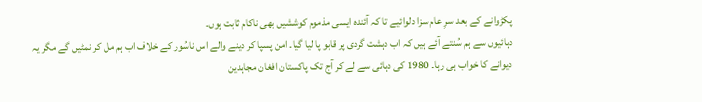پکڑوانے کے بعد سرِ عام سزا دلوائیے تا کہ آئندہ ایسی مذموم کوششیں بھی ناکام ثابت ہوں۔
دہائیوں سے ہم سُنتے آئے ہیں کہ اب دہشت گردی پر قابو پا لیا گیا۔ امن پسپا کر دینے والے اس ناسُور کے خلاف اب ہم مل کر نمٹیں گے مگر یہ دیوانے کا خواب ہی رہا۔ 1980 کی دہائی سے لے کر آج تک پاکستان افغان مجاہدین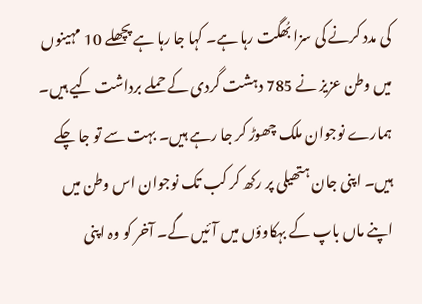کی مدد کرنے کی سزا بُھگت رہا ہے۔ کہا جا رہا ہے پچھلے 10 مہینوں میں وطن عزیز نے 785 دہشت گردی کے حملے برداشت کیے ہیں۔ ہمارے نوجوان ملک چھوڑ کر جا رہے ہیں۔ بہت سے تو جا چکے ہیں۔ اپنی جان ہتھیلی پر رکھ کر کب تک نوجوان اس وطن میں اپنے ماں باپ کے بہکاوؤں میں آئیں گے۔ آخر کو وہ اپنی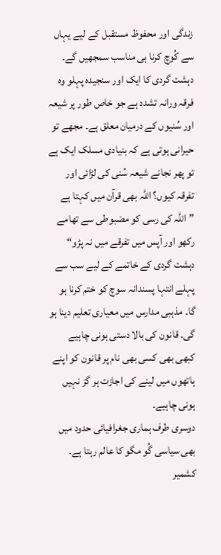زندگی اور محفوظ مستقبل کے لیے یہاں سے کُوچ کرنا ہی مناسب سمجھیں گے۔ دہشت گردی کا ایک اور سنجیدہ پہلو وہ فرقہ ورانہ تشدد ہے جو خاص طور پر شیعہ اور سُنیوں کے درمیان معلق ہے۔ مجھے تو حیرانی ہوتی ہے کہ بنیادی مسلک ایک ہے تو پھر نجانے شیعہ سُنی کی لڑائی اور تفرقہ کیوں؟ اللہ بھی قرآن میں کہتا ہے ”اللہ کی رسی کو مضبوطی سے تھامے رکھو اور آپس میں تفرقے میں نہ پڑو“ دہشت گردی کے خاتمے کے لیے سب سے پہلے انتہا پسندانہ سوچ کو ختم کرنا ہو گا۔ مذہبی مدارس میں معیاری تعلیم دینا ہو گی۔ قانون کی بالا دستی ہونی چاہیے کبھی بھی کسی بھی نام پر قانون کو اپنے ہاتھوں میں لینے کی اجازت ہر گز نہیں ہونی چاہیے۔
دوسری طرف ہماری جغرافیائی حدود میں بھی سیاسی گُو مگو کا عالم رہتا ہے۔ کشمیر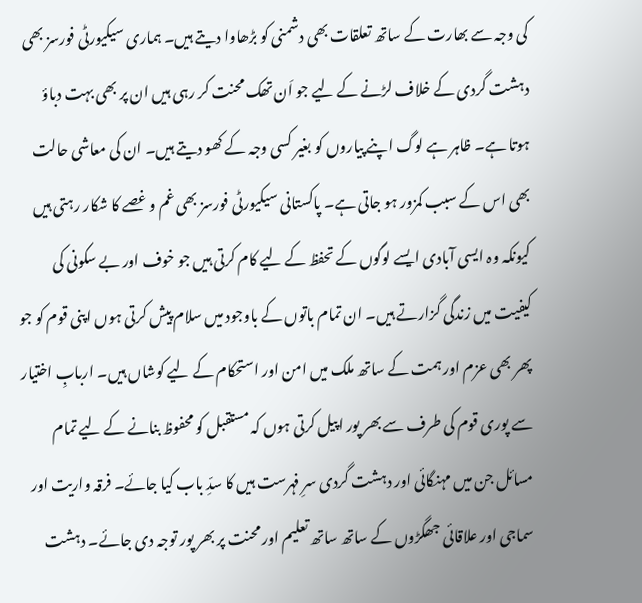کی وجہ سے بھارت کے ساتھ تعلقات بھی دشمنی کو بڑھاوا دیتے ہیں۔ ہماری سیکیورٹی فورسز بھی دہشت گردی کے خلاف لڑنے کے لیے جو اَن تھک محنت کر رہی ہیں ان پر بھی بہت دباؤ ہوتا ہے۔ ظاہر ہے لوگ اپنے پیاروں کو بغیر کسی وجہ کے کھو دیتے ہیں۔ ان کی معاشی حالت بھی اس کے سبب کمزور ہو جاتی ہے۔ پاکستانی سیکیورٹی فورسز بھی غم و غصے کا شکار رہتی ہیں کیونکہ وہ ایسی آبادی ایسے لوگوں کے تحفظ کے لیے کام کرتی ہیں جو خوف اور بے سکونی کی کیفیت میں زندگی گزارتے ہیں۔ ان تمام باتوں کے باوجود میں سلام پیش کرتی ہوں اپنی قوم کو جو پھر بھی عزم اور ہمت کے ساتھ ملک میں امن اور استحکام کے لیے کوشاں ہیں۔ اربابِ اختیار سے پوری قوم کی طرف سے بھر پور اپیل کرتی ہوں کہ مستقبل کو محفوظ بنانے کے لیے تمام مسائل جن میں مہنگائی اور دہشت گردی سرِ فہرست ہیں کا سدِّ باب کیا جائے۔ فرقہ واریت اور سماجی اور علاقائی جھگڑوں کے ساتھ ساتھ تعلیم اور محنت پر بھر پور توجہ دی جائے۔ دہشت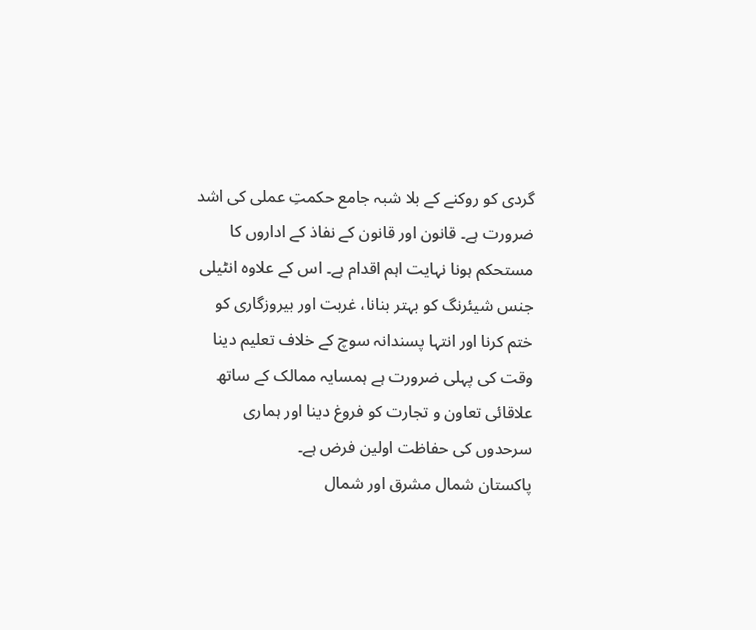گردی کو روکنے کے بلا شبہ جامع حکمتِ عملی کی اشد ضرورت ہے۔ قانون اور قانون کے نفاذ کے اداروں کا مستحکم ہونا نہایت اہم اقدام ہے۔ اس کے علاوہ انٹیلی جنس شیئرنگ کو بہتر بنانا، غربت اور بیروزگاری کو ختم کرنا اور انتہا پسندانہ سوچ کے خلاف تعلیم دینا وقت کی پہلی ضرورت ہے ہمسایہ ممالک کے ساتھ علاقائی تعاون و تجارت کو فروغ دینا اور ہماری سرحدوں کی حفاظت اولین فرض ہے۔
پاکستان شمال مشرق اور شمال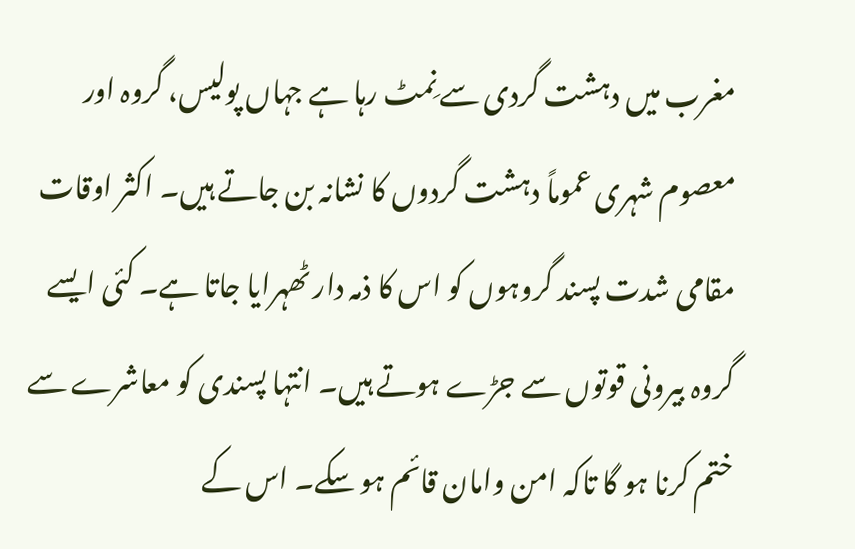مغرب میں دہشت گردی سے نِمٹ رہا ہے جہاں پولیس، گروہ اور معصوم شہری عموماً دہشت گردوں کا نشانہ بن جاتے ہیں۔ اکثر اوقات مقامی شدت پسند گروہوں کو اس کا ذمہ دار ٹھہرایا جاتا ہے۔ کئی ایسے گروہ بیرونی قوتوں سے جڑے ہوتے ہیں۔ انتہا پسندی کو معاشرے سے ختم کرنا ہو گا تاکہ امن وامان قائم ہو سکے۔ اس کے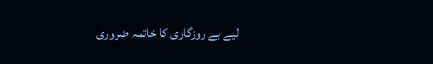لیے بے روزگاری کا خاتمہ ضروری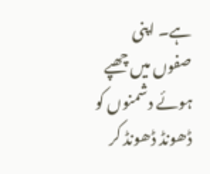ہے۔ اپنی صفوں میں چھپے ہوئے دشمنوں کو ڈھونڈ ڈھونڈ کر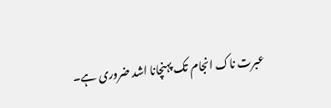عبرت ناک انجام تک پہنچانا اشد ضروری ہے۔